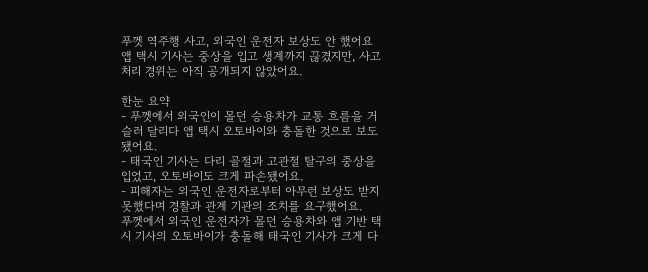푸껫 역주행 사고, 외국인 운전자 보상도 안 했어요
앱 택시 기사는 중상을 입고 생계까지 끊겼지만, 사고 처리 경위는 아직 공개되지 않았어요.

한눈 요약
- 푸껫에서 외국인이 몰던 승용차가 교통 흐름을 거슬러 달리다 앱 택시 오토바이와 충돌한 것으로 보도됐어요.
- 태국인 기사는 다리 골절과 고관절 탈구의 중상을 입었고, 오토바이도 크게 파손됐어요.
- 피해자는 외국인 운전자로부터 아무런 보상도 받지 못했다며 경찰과 관계 기관의 조치를 요구했어요.
푸껫에서 외국인 운전자가 몰던 승용차와 앱 기반 택시 기사의 오토바이가 충돌해 태국인 기사가 크게 다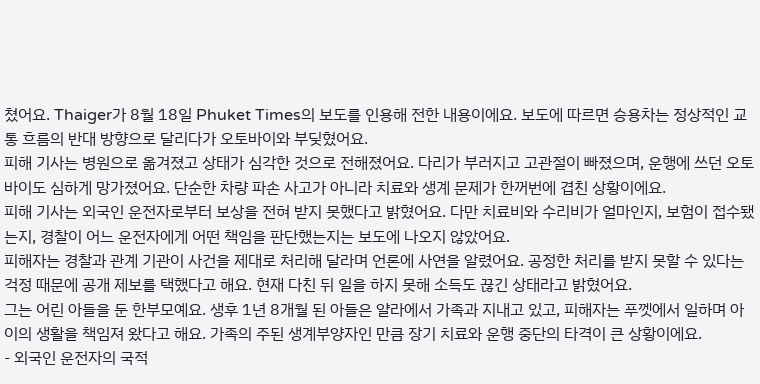쳤어요. Thaiger가 8월 18일 Phuket Times의 보도를 인용해 전한 내용이에요. 보도에 따르면 승용차는 정상적인 교통 흐름의 반대 방향으로 달리다가 오토바이와 부딪혔어요.
피해 기사는 병원으로 옮겨졌고 상태가 심각한 것으로 전해졌어요. 다리가 부러지고 고관절이 빠졌으며, 운행에 쓰던 오토바이도 심하게 망가졌어요. 단순한 차량 파손 사고가 아니라 치료와 생계 문제가 한꺼번에 겹친 상황이에요.
피해 기사는 외국인 운전자로부터 보상을 전혀 받지 못했다고 밝혔어요. 다만 치료비와 수리비가 얼마인지, 보험이 접수됐는지, 경찰이 어느 운전자에게 어떤 책임을 판단했는지는 보도에 나오지 않았어요.
피해자는 경찰과 관계 기관이 사건을 제대로 처리해 달라며 언론에 사연을 알렸어요. 공정한 처리를 받지 못할 수 있다는 걱정 때문에 공개 제보를 택했다고 해요. 현재 다친 뒤 일을 하지 못해 소득도 끊긴 상태라고 밝혔어요.
그는 어린 아들을 둔 한부모예요. 생후 1년 8개월 된 아들은 얄라에서 가족과 지내고 있고, 피해자는 푸껫에서 일하며 아이의 생활을 책임져 왔다고 해요. 가족의 주된 생계부양자인 만큼 장기 치료와 운행 중단의 타격이 큰 상황이에요.
- 외국인 운전자의 국적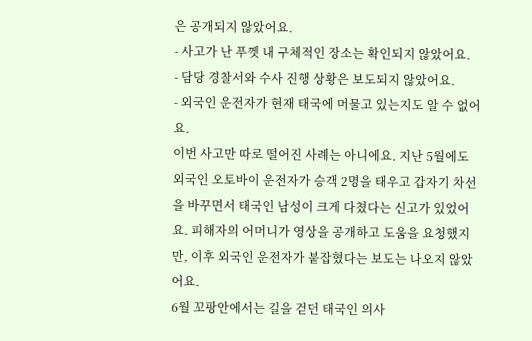은 공개되지 않았어요.
- 사고가 난 푸껫 내 구체적인 장소는 확인되지 않았어요.
- 담당 경찰서와 수사 진행 상황은 보도되지 않았어요.
- 외국인 운전자가 현재 태국에 머물고 있는지도 알 수 없어요.
이번 사고만 따로 떨어진 사례는 아니에요. 지난 5월에도 외국인 오토바이 운전자가 승객 2명을 태우고 갑자기 차선을 바꾸면서 태국인 남성이 크게 다쳤다는 신고가 있었어요. 피해자의 어머니가 영상을 공개하고 도움을 요청했지만, 이후 외국인 운전자가 붙잡혔다는 보도는 나오지 않았어요.
6월 꼬팡안에서는 길을 걷던 태국인 의사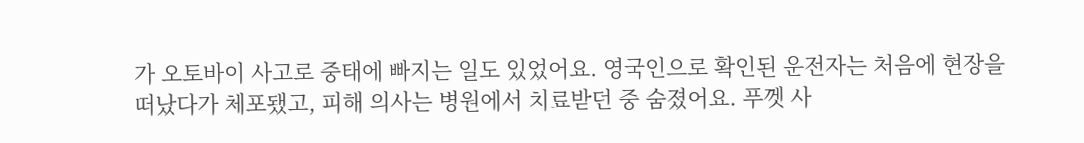가 오토바이 사고로 중태에 빠지는 일도 있었어요. 영국인으로 확인된 운전자는 처음에 현장을 떠났다가 체포됐고, 피해 의사는 병원에서 치료받던 중 숨졌어요. 푸껫 사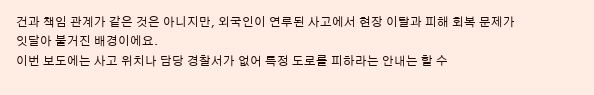건과 책임 관계가 같은 것은 아니지만, 외국인이 연루된 사고에서 현장 이탈과 피해 회복 문제가 잇달아 불거진 배경이에요.
이번 보도에는 사고 위치나 담당 경찰서가 없어 특정 도로를 피하라는 안내는 할 수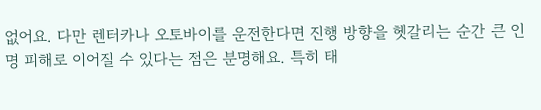없어요. 다만 렌터카나 오토바이를 운전한다면 진행 방향을 헷갈리는 순간 큰 인명 피해로 이어질 수 있다는 점은 분명해요. 특히 태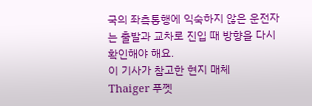국의 좌측통행에 익숙하지 않은 운전자는 출발과 교차로 진입 때 방향을 다시 확인해야 해요.
이 기사가 참고한 현지 매체
Thaiger 푸껫